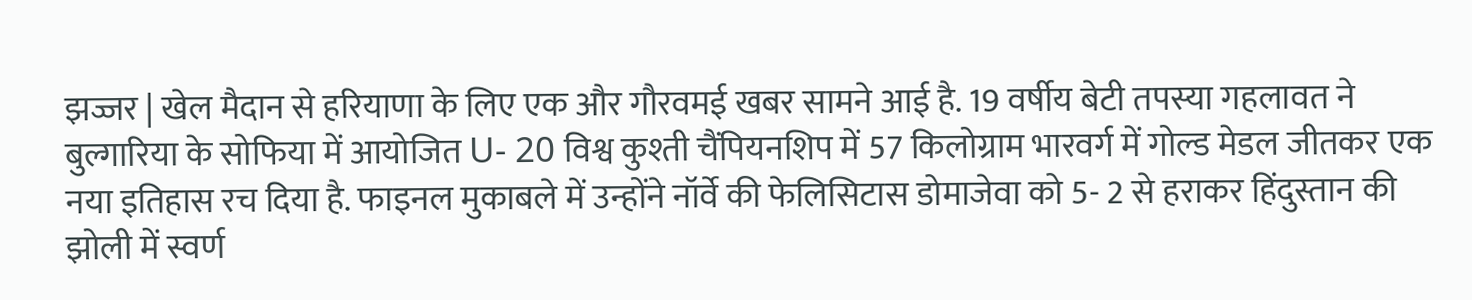झज्जर | खेल मैदान से हरियाणा के लिए एक और गौरवमई खबर सामने आई है. 19 वर्षीय बेटी तपस्या गहलावत ने बुल्गारिया के सोफिया में आयोजित U- 20 विश्व कुश्ती चैंपियनशिप में 57 किलोग्राम भारवर्ग में गोल्ड मेडल जीतकर एक नया इतिहास रच दिया है. फाइनल मुकाबले में उन्होंने नॉर्वे की फेलिसिटास डोमाजेवा को 5- 2 से हराकर हिंदुस्तान की झोली में स्वर्ण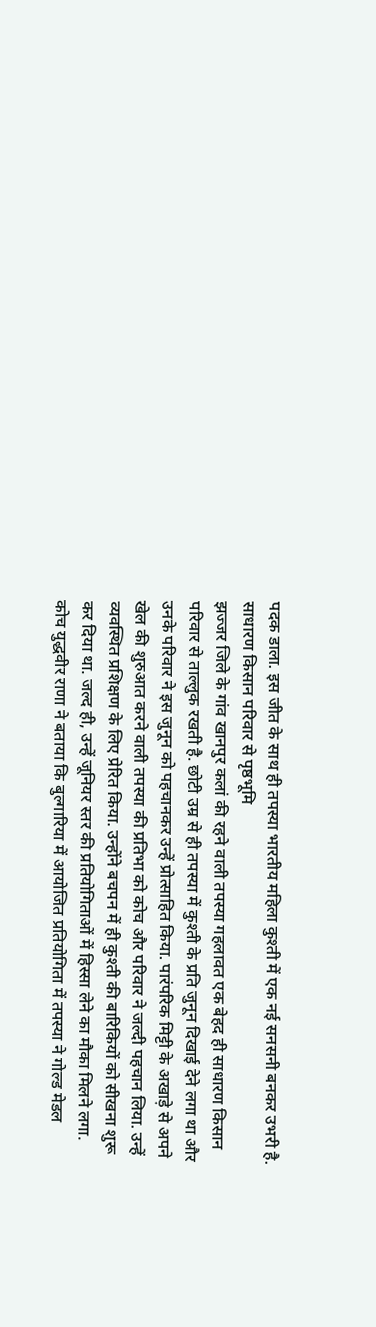पदक डाला. इस जीत के साथ ही तपस्या भारतीय महिला कुश्ती में एक नई सनसनी बनकर उभरी है.
साधारण किसान परिवार से पृष्ठभूमि
झज्जर जिले के गांव खानपुर कलां की रहने वाली तपस्या गहलावत एक बेहद ही साधारण किसान परिवार से ताल्लुक रखती है. छोटी उम्र से ही तपस्या में कुश्ती के प्रति जुनून दिखाई देने लगा था और उनके परिवार ने इस जुनून को पहचानकर उन्हें प्रोत्साहित किया. पारंपरिक मिट्टी के अखाड़े से अपने खेल की शुरुआत करने वाली तपस्या की प्रतिभा को कोच और परिवार ने जल्दी पहचान लिया. उन्हें व्यवस्थित प्रशिक्षण के लिए प्रेरित किया. उन्होंने बचपन में ही कुश्ती की बारिकियों को सीखना शुरू कर दिया था. जल्द ही, उन्हें जूनियर स्तर की प्रतियोगिताओं में हिस्सा लेने का मौका मिलने लगा.
कोच युद्धवीर राणा ने बताया कि बुल्गारिया में आयोजित प्रतियोगिता में तपस्या ने गोल्ड मेडल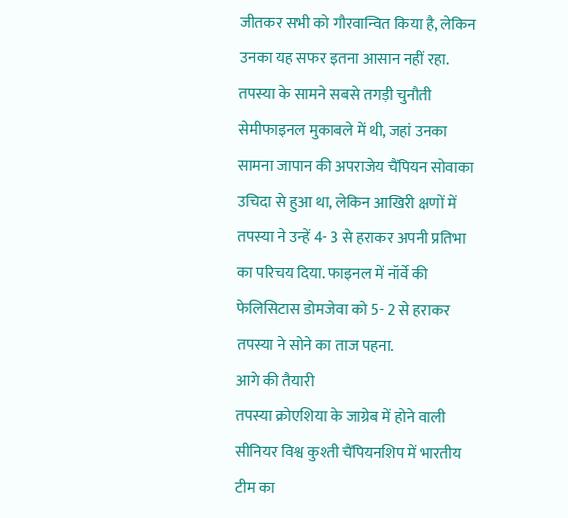जीतकर सभी को गौरवान्वित किया है, लेकिन उनका यह सफर इतना आसान नहीं रहा. तपस्या के सामने सबसे तगड़ी चुनौती सेमीफाइनल मुकाबले में थी, जहां उनका सामना जापान की अपराजेय चैंपियन सोवाका उचिदा से हुआ था, लेकिन आखिरी क्षणों में तपस्या ने उन्हें 4- 3 से हराकर अपनी प्रतिभा का परिचय दिया. फाइनल में नॉर्वे की फेलिसिटास डोमजेवा को 5- 2 से हराकर तपस्या ने सोने का ताज पहना.
आगे की तैयारी
तपस्या क्रोएशिया के जाग्रेब में होने वाली सीनियर विश्व कुश्ती चैंपियनशिप में भारतीय टीम का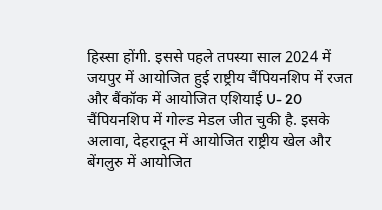हिस्सा होंगी. इससे पहले तपस्या साल 2024 में जयपुर में आयोजित हुई राष्ट्रीय चैंपियनशिप में रजत और बैंकॉक में आयोजित एशियाई U- 20 चैंपियनशिप में गोल्ड मेडल जीत चुकी है. इसके अलावा, देहरादून में आयोजित राष्ट्रीय खेल और बेंगलुरु में आयोजित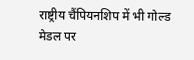राष्ट्रीय चैंपियनशिप में भी गोल्ड मेडल पर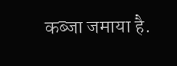कब्जा जमाया है.